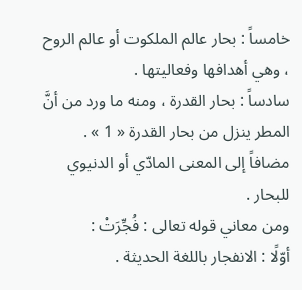خامساً : بحار عالم الملكوت أو عالم الروح ، وهي أهدافها وفعاليتها .
سادساً : بحار القدرة ، ومنه ما ورد من أنَّ المطر ينزل من بحار القدرة « 1 » . مضافاً إلى المعنى المادّي أو الدنيوي للبحار .
ومن معاني قوله تعالى : فُجِّرَتْ :
أوّلًا : الانفجار باللغة الحديثة .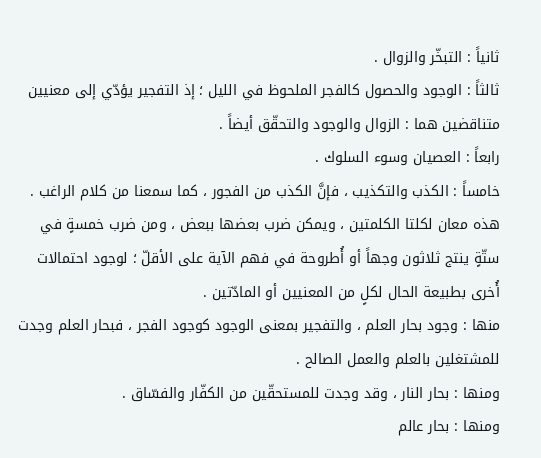ثانياً : التبخّر والزوال .
ثالثاً : الوجود والحصول كالفجر الملحوظ في الليل ؛ إذ التفجير يؤدّي إلى معنيين متناقضين هما : الزوال والوجود والتحقّق أيضاً .
رابعاً : العصيان وسوء السلوك .
خامساً : الكذب والتكذيب ، فإنَّ الكذب من الفجور ، كما سمعنا من كلام الراغب .
هذه معان لكلتا الكلمتين ، ويمكن ضرب بعضها ببعض ، ومن ضرب خمسةٍ في ستّةٍ ينتج ثلاثون وجهاً أو أُطروحة في فهم الآية على الأقلّ ؛ لوجود احتمالات أُخرى بطبيعة الحال لكلٍ من المعنيين أو المادّتين .
منها : وجود بحار العلم ، والتفجير بمعنى الوجود كوجود الفجر ، فبحار العلم وجدت للمشتغلين بالعلم والعمل الصالح .
ومنها : بحار النار ، وقد وجدت للمستحقّين من الكفّار والفسّاق .
ومنها : بحار عالم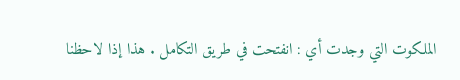الملكوت التي وجدت أي : انفتحت في طريق التكامل . هذا إذا لاحظنا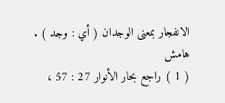الانفجار بمعنى الوجدان ( أي : وجد ) .
هامش
( 1 ) راجع بحار الأنوار 27 : 57 ،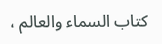كتاب السماء والعالم ،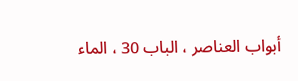أبواب العناصر ، الباب 30 ، الماء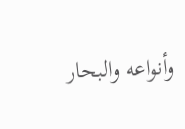وأنواعه والبحار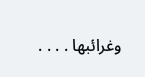وغرائبها . . . .